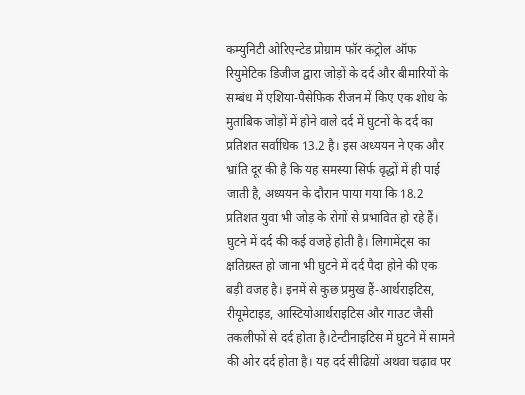कम्युनिटी ओरिएन्टेड प्रोग्राम फॉर कंट्रोल ऑफ रियुमेटिक डिजीज द्वारा जोड़ों के दर्द और बीमारियों के सम्बंध में एशिया-पैसेफिक रीजन में किए एक शोध के मुताबिक जोड़ों में होने वाले दर्द में घुटनों के दर्द का प्रतिशत सर्वाधिक 13.2 है। इस अध्ययन ने एक और भ्रांति दूर की है कि यह समस्या सिर्फ वृद्धों में ही पाई जाती है, अध्ययन के दौरान पाया गया कि 18.2 प्रतिशत युवा भी जोड़ के रोगों से प्रभावित हो रहे हैं।
घुटने में दर्द की कई वजहें होती है। लिगामेंट्स का क्षतिग्रस्त हो जाना भी घुटने में दर्द पैदा होने की एक बड़ी वजह है। इनमें से कुछ प्रमुख हैं-आर्थराइटिस, रीयूमेटाइड, आस्टियोआर्थराइटिस और गाउट जैसी तकलीफों से दर्द होता है।टेन्टीनाइटिस में घुटने में सामने की ओर दर्द होता है। यह दर्द सीढिय़ों अथवा चढ़ाव पर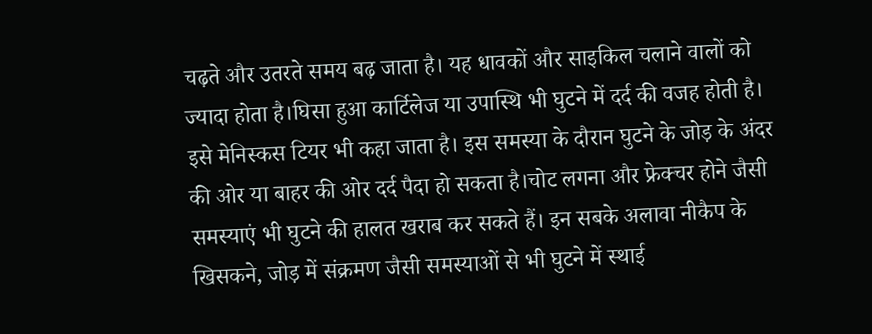चढ़ते और उतरते समय बढ़ जाता है। यह धावकों और साइकिल चलाने वालों को ज्यादा होता है।घिसा हुआ कार्टिलेज या उपास्थि भी घुटने में दर्द की वजह होती है। इसे मेनिस्कस टियर भी कहा जाता है। इस समस्या के दौरान घुटने के जोड़ के अंदर की ओर या बाहर की ओर दर्द पैदा हो सकता है।चोट लगना और फ्रेक्चर होने जैसी समस्याएं भी घुटने की हालत खराब कर सकते हैं। इन सबके अलावा नीकैप के खिसकने, जोड़ में संक्रमण जैसी समस्याओं से भी घुटने में स्थाई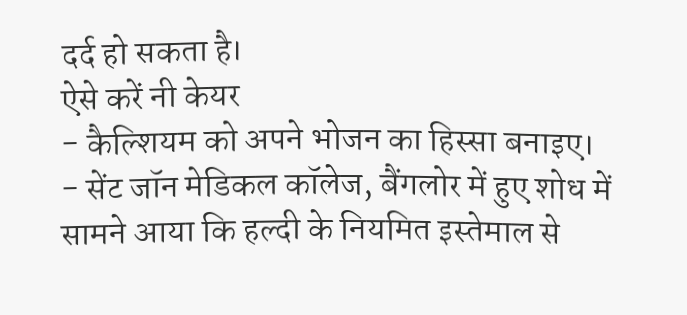दर्द हो सकता है।
ऐसे करें नी केयर
- कैल्शियम को अपने भोजन का हिस्सा बनाइए।
- सेंट जॉन मेडिकल कॉलेज, बैंगलोर में हुए शोध में सामने आया कि हल्दी के नियमित इस्तेमाल से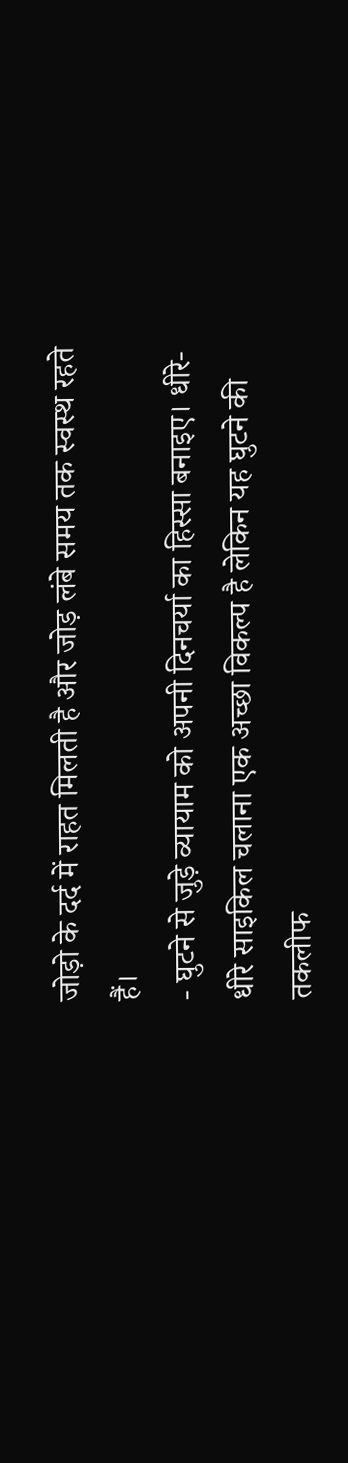जोड़ो के दर्द में राहत मिलती है और जोड़ लंबे समय तक स्वस्थ रहते हैं।
- घुटने से जुड़े व्यायाम को अपनी दिनचर्या का हिस्सा बनाइए। धीरे-धीरे साइकिल चलाना एक अच्छा विकल्प है लेकिन यह घुटने की तकलीफ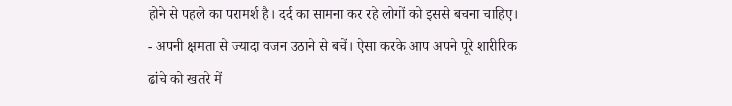होने से पहले का परामर्श है। दर्द का सामना कर रहे लोगों को इससे बचना चाहिए।
- अपनी क्षमता से ज्यादा वजन उठाने से बचें। ऐसा करके आप अपने पूरे शारीरिक ढांचे को खतरे में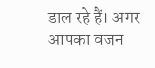डाल रहे हैं। अगर आपका वजन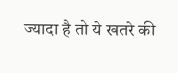ज्यादा है तो ये खतरे की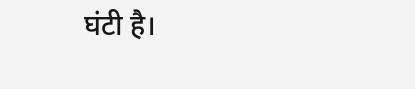घंटी है।